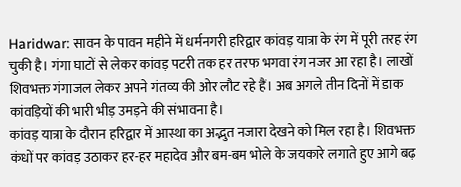Haridwar: सावन के पावन महीने में धर्मनगरी हरिद्वार कांवड़ यात्रा के रंग में पूरी तरह रंग चुकी है। गंगा घाटों से लेकर कांवड़ पटरी तक हर तरफ भगवा रंग नजर आ रहा है। लाखों शिवभक्त गंगाजल लेकर अपने गंतव्य की ओर लौट रहे हैं। अब अगले तीन दिनों में डाक कांवड़ियों की भारी भीड़ उमड़ने की संभावना है।
कांवड़ यात्रा के दौरान हरिद्वार में आस्था का अद्भुत नजारा देखने को मिल रहा है। शिवभक्त कंधों पर कांवड़ उठाकर हर-हर महादेव और बम-बम भोले के जयकारे लगाते हुए आगे बढ़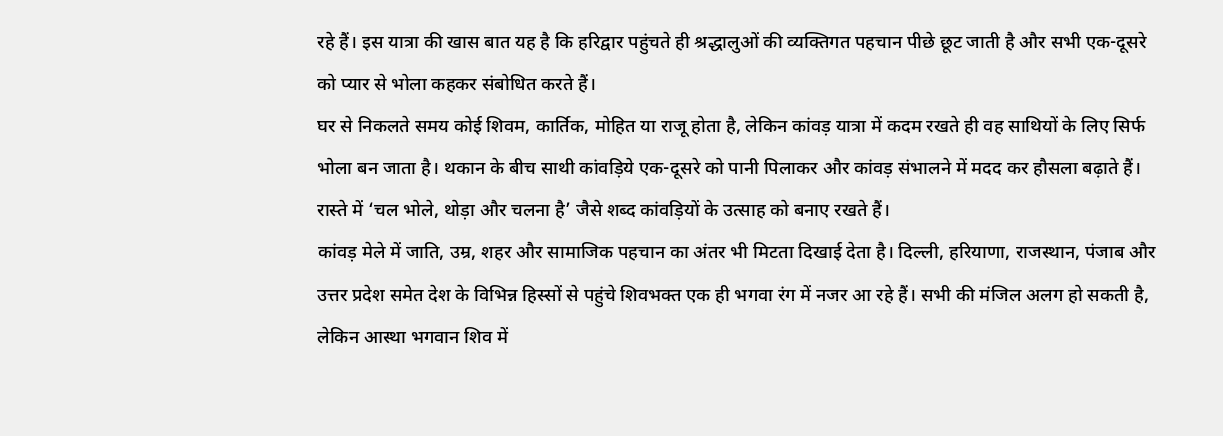रहे हैं। इस यात्रा की खास बात यह है कि हरिद्वार पहुंचते ही श्रद्धालुओं की व्यक्तिगत पहचान पीछे छूट जाती है और सभी एक-दूसरे को प्यार से भोला कहकर संबोधित करते हैं।
घर से निकलते समय कोई शिवम, कार्तिक, मोहित या राजू होता है, लेकिन कांवड़ यात्रा में कदम रखते ही वह साथियों के लिए सिर्फ भोला बन जाता है। थकान के बीच साथी कांवड़िये एक-दूसरे को पानी पिलाकर और कांवड़ संभालने में मदद कर हौसला बढ़ाते हैं। रास्ते में ‘चल भोले, थोड़ा और चलना है’ जैसे शब्द कांवड़ियों के उत्साह को बनाए रखते हैं।
कांवड़ मेले में जाति, उम्र, शहर और सामाजिक पहचान का अंतर भी मिटता दिखाई देता है। दिल्ली, हरियाणा, राजस्थान, पंजाब और उत्तर प्रदेश समेत देश के विभिन्न हिस्सों से पहुंचे शिवभक्त एक ही भगवा रंग में नजर आ रहे हैं। सभी की मंजिल अलग हो सकती है, लेकिन आस्था भगवान शिव में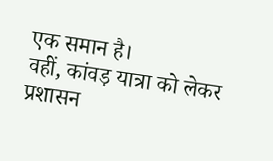एक समान है।
वहीं, कांवड़ यात्रा को लेकर प्रशासन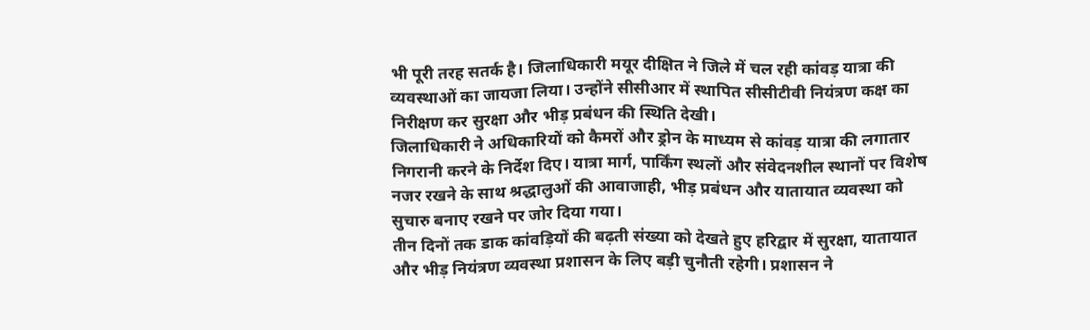भी पूरी तरह सतर्क है। जिलाधिकारी मयूर दीक्षित ने जिले में चल रही कांवड़ यात्रा की व्यवस्थाओं का जायजा लिया। उन्होंने सीसीआर में स्थापित सीसीटीवी नियंत्रण कक्ष का निरीक्षण कर सुरक्षा और भीड़ प्रबंधन की स्थिति देखी।
जिलाधिकारी ने अधिकारियों को कैमरों और ड्रोन के माध्यम से कांवड़ यात्रा की लगातार निगरानी करने के निर्देश दिए। यात्रा मार्ग, पार्किंग स्थलों और संवेदनशील स्थानों पर विशेष नजर रखने के साथ श्रद्धालुओं की आवाजाही, भीड़ प्रबंधन और यातायात व्यवस्था को सुचारु बनाए रखने पर जोर दिया गया।
तीन दिनों तक डाक कांवड़ियों की बढ़ती संख्या को देखते हुए हरिद्वार में सुरक्षा, यातायात और भीड़ नियंत्रण व्यवस्था प्रशासन के लिए बड़ी चुनौती रहेगी। प्रशासन ने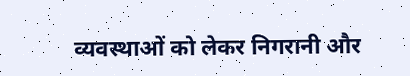व्यवस्थाओं को लेकर निगरानी और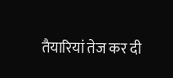तैयारियां तेज कर दी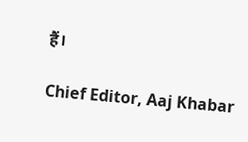हैं।

Chief Editor, Aaj Khabar